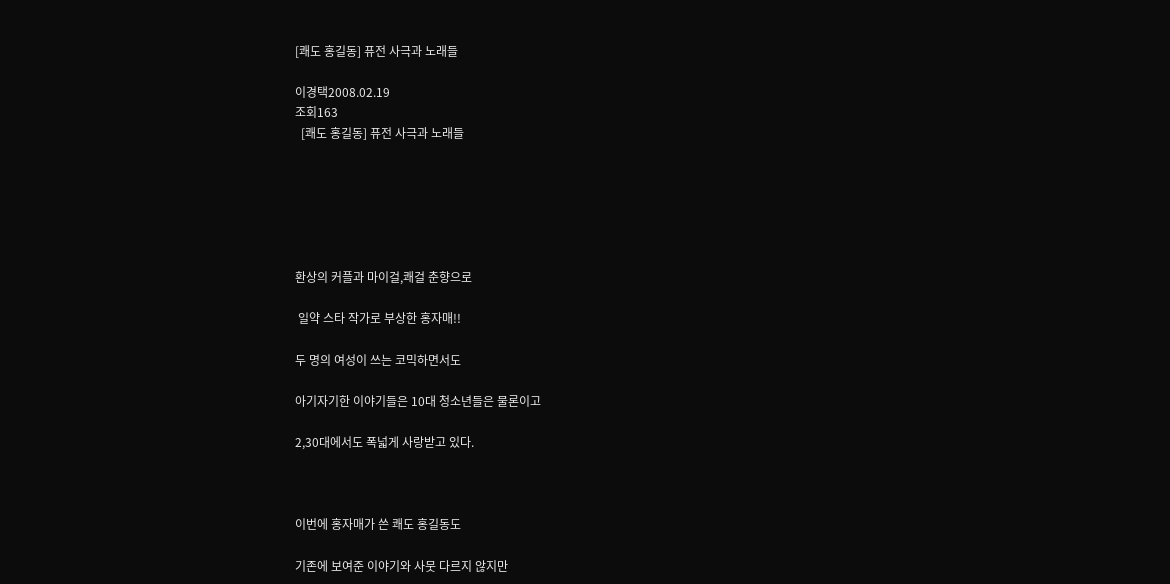[쾌도 홍길동] 퓨전 사극과 노래들

이경택2008.02.19
조회163
  [쾌도 홍길동] 퓨전 사극과 노래들






환상의 커플과 마이걸,쾌걸 춘향으로

 일약 스타 작가로 부상한 홍자매!!

두 명의 여성이 쓰는 코믹하면서도

아기자기한 이야기들은 10대 청소년들은 물론이고

2,30대에서도 폭넓게 사랑받고 있다.



이번에 홍자매가 쓴 쾌도 홍길동도

기존에 보여준 이야기와 사뭇 다르지 않지만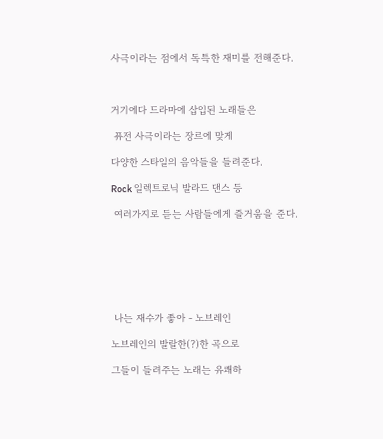사극이라는 점에서 독특한 재미를 전해준다.



거기에다 드라마에 삽입된 노래들은

 퓨전 사극이라는 장르에 맞게

다양한 스타일의 음악들을 들려준다.

Rock 일렉트로닉 발라드 댄스 등

 여러가지로 듣는 사람들에게 즐거움을 준다.







 나는 재수가 좋아 - 노브레인

노브레인의 발랄한(?)한 곡으로

그들이 들려주는 노래는 유쾌하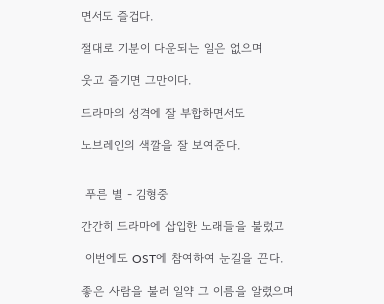면서도 즐겁다.

절대로 기분이 다운되는 일은 없으며

웃고 즐기면 그만이다.

드라마의 성격에 잘 부합하면서도

노브레인의 색깔을 잘 보여준다.


 푸른 별 - 김형중

간간히 드라마에 삽입한 노래들을 불렀고

 이번에도 OST에 참여하여 눈길을 끈다.

좋은 사람을 불러 일약 그 이름을 알렸으며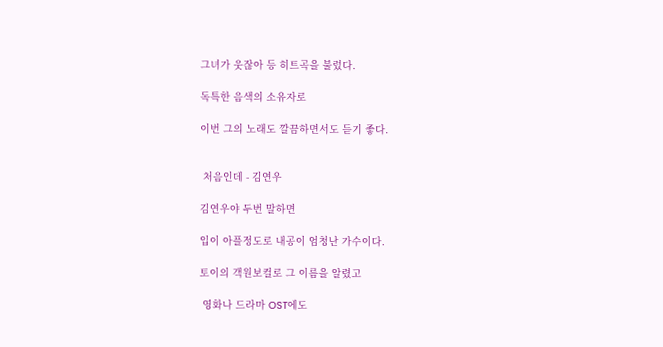그녀가 웃잖아 등 히트곡을 불렀다.

독특한 음색의 소유자로

이번 그의 노래도 깔끔하면서도 듣기 좋다.


 처음인데 - 김연우

김연우야 두번 말하면

입이 아플정도로 내공이 엄청난 가수이다.

토이의 객원보컬로 그 이름을 알렸고

 영화나 드라마 OST에도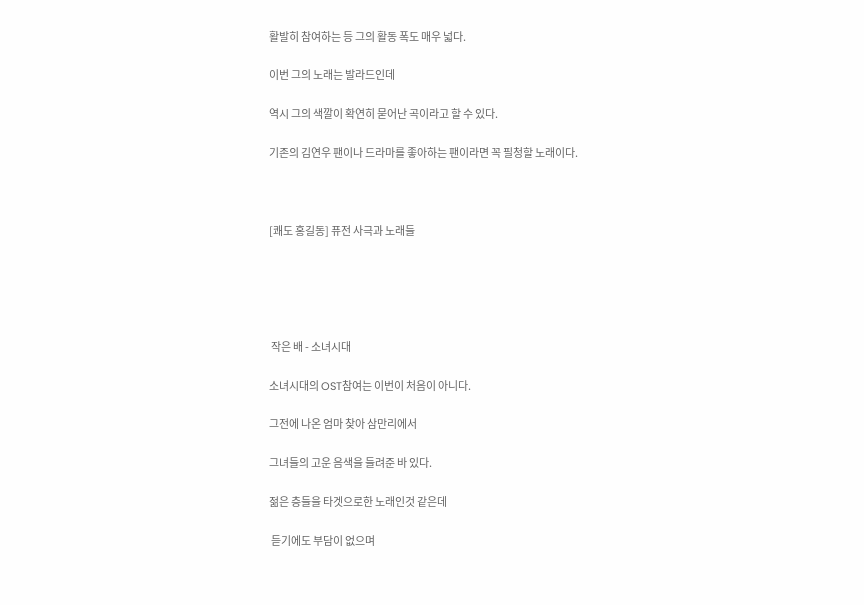활발히 참여하는 등 그의 활동 폭도 매우 넓다.

이번 그의 노래는 발라드인데

역시 그의 색깔이 확연히 묻어난 곡이라고 할 수 있다.

기존의 김연우 팬이나 드라마를 좋아하는 팬이라면 꼭 필청할 노래이다.



[쾌도 홍길동] 퓨전 사극과 노래들





 작은 배 - 소녀시대

소녀시대의 OST참여는 이번이 처음이 아니다.

그전에 나온 엄마 찾아 삼만리에서

그녀들의 고운 음색을 들려준 바 있다.

젊은 층들을 타겟으로한 노래인것 같은데

 듣기에도 부담이 없으며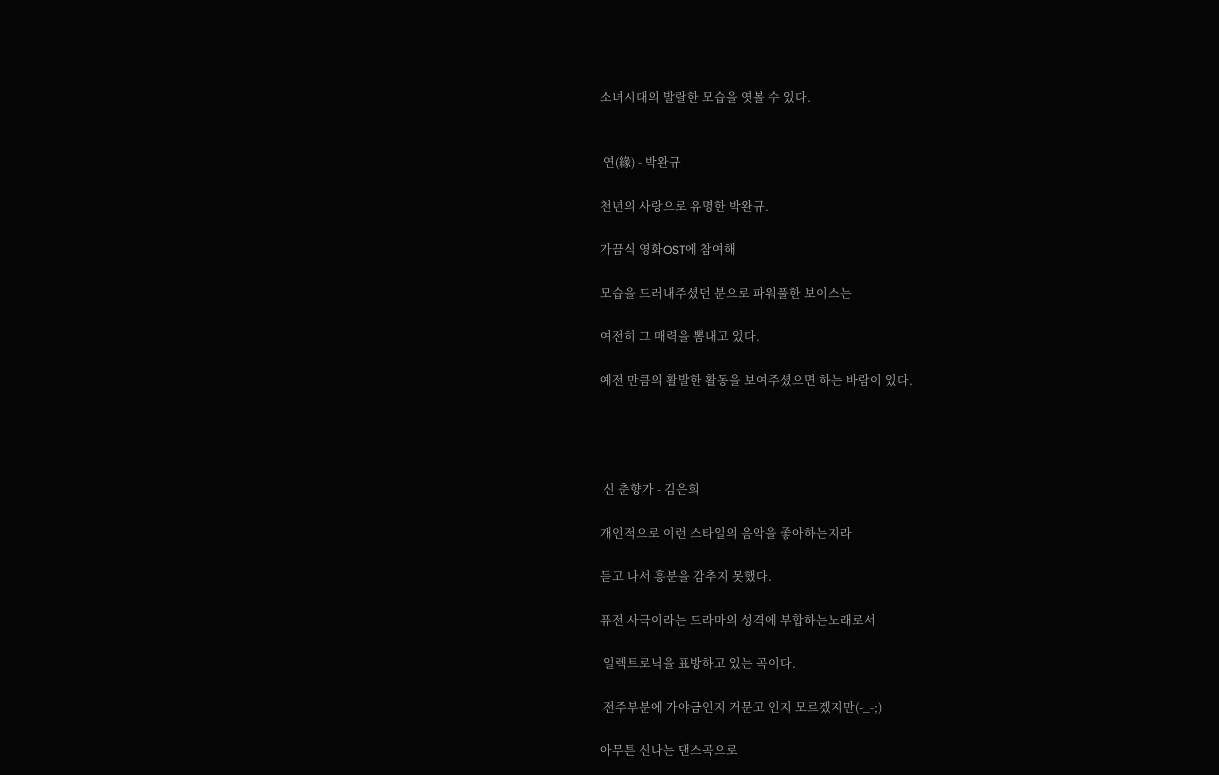소녀시대의 발랄한 모습을 엿볼 수 있다.


 연(緣) - 박완규

천년의 사랑으로 유명한 박완규.

가끔식 영화OST에 참여해

모습을 드러내주셨던 분으로 파워풀한 보이스는

여전히 그 매력을 뽐내고 있다.

예전 만큼의 활발한 활동을 보여주셨으면 하는 바람이 있다.




 신 춘향가 - 김은희

개인적으로 이런 스타일의 음악을 좋아하는지라

듣고 나서 흥분을 감추지 못했다.

퓨전 사극이라는 드라마의 성격에 부합하는노래로서

 일렉트로닉을 표방하고 있는 곡이다.

 전주부분에 가야금인지 거문고 인지 모르겠지만(-_-;)

아무튼 신나는 댄스곡으로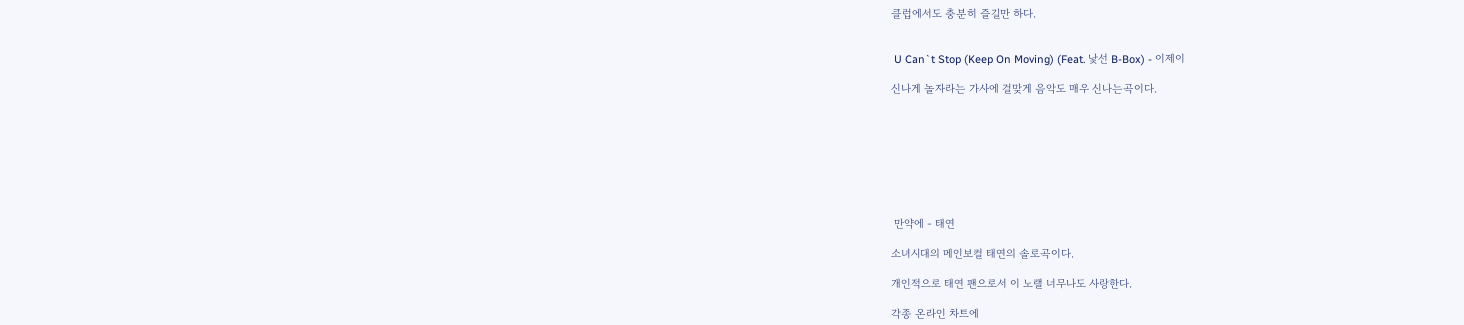클럽에서도 충분히 즐길만 하다.


 U Can`t Stop (Keep On Moving) (Feat. 낯선 B-Box) - 이제이

신나게 놀자라는 가사에 걸맞게 음악도 매우 신나는곡이다.








 만약에 - 태연

소녀시대의 메인보컬 태연의 솔로곡이다.

개인적으로 태연 팬으로서 이 노랠 너무나도 사랑한다.

각종 온라인 차트에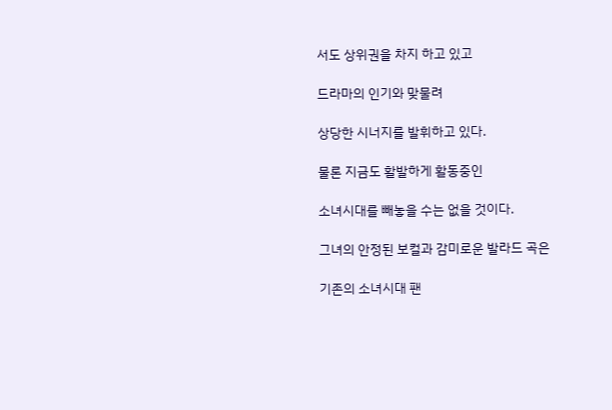서도 상위권을 차지 하고 있고

드라마의 인기와 맞물려

상당한 시너지를 발휘하고 있다.

물론 지금도 활발하게 활동중인

소녀시대를 빼놓을 수는 없을 것이다.

그녀의 안정된 보컬과 감미로운 발라드 곡은

기존의 소녀시대 팬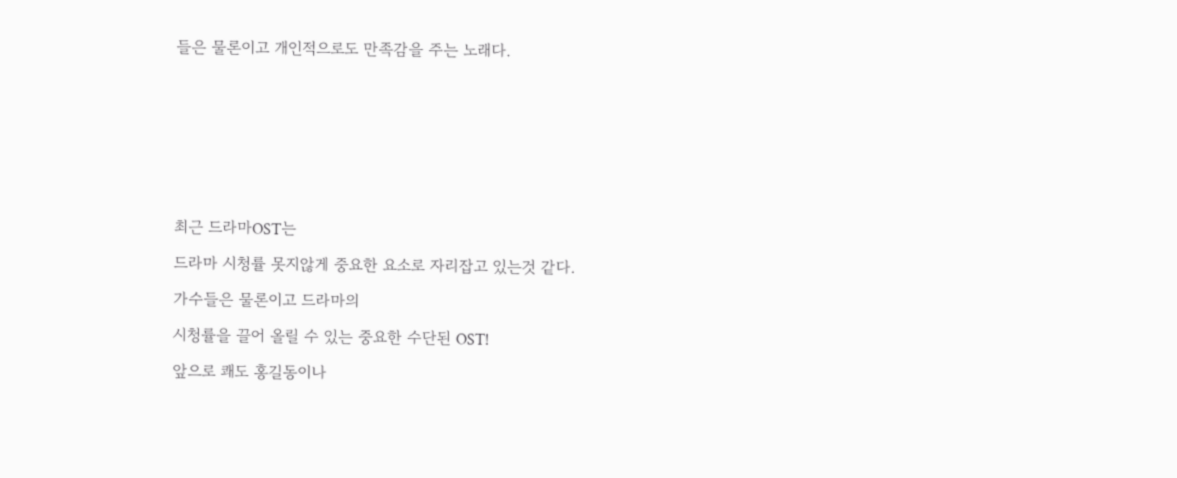들은 물론이고 개인적으로도 만족감을 주는 노래다.









최근 드라마OST는

드라마 시청률 못지않게 중요한 요소로 자리잡고 있는것 같다.

가수들은 물론이고 드라마의

시청률을 끌어 올릴 수 있는 중요한 수단된 OST!

앞으로 쾌도 홍길동이나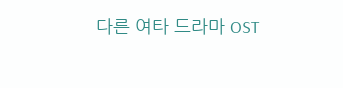다른 여타 드라마 OST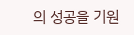의 성공을 기원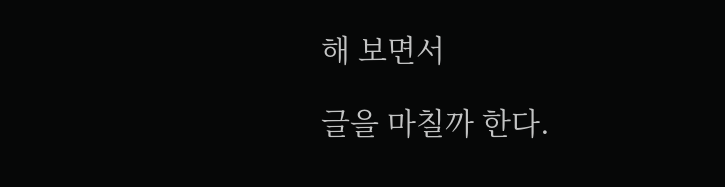해 보면서

글을 마칠까 한다.